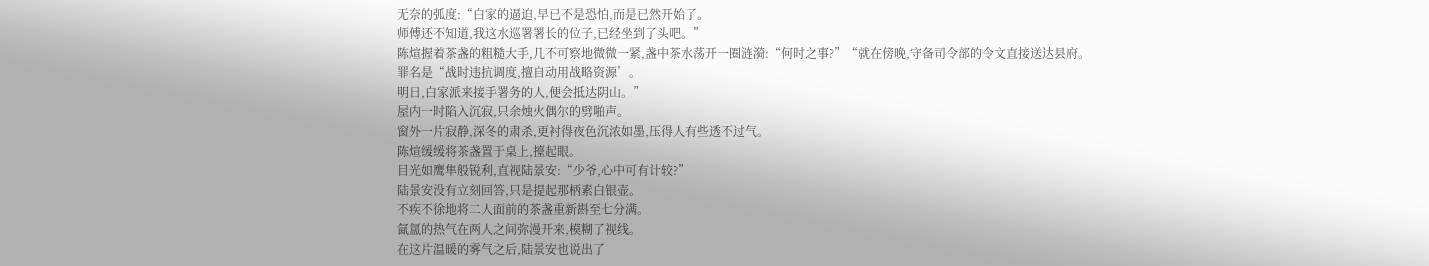无奈的弧度:“白家的逼迫,早已不是恐怕,而是已然开始了。
师傅还不知道,我这水巡署署长的位子,已经坐到了头吧。”
陈煊握着茶盏的粗糙大手,几不可察地微微一紧,盏中茶水荡开一圈涟漪:“何时之事?”“就在傍晚,守备司令部的令文直接送达县府。
罪名是“战时违抗调度,擅自动用战略资源’。
明日,白家派来接手署务的人,便会抵达阴山。”
屋内一时陷入沉寂,只余烛火偶尔的劈啪声。
窗外一片寂静,深冬的肃杀,更衬得夜色沉浓如墨,压得人有些透不过气。
陈煊缓缓将茶盏置于桌上,擡起眼。
目光如鹰隼般锐利,直视陆景安:“少爷,心中可有计较?”
陆景安没有立刻回答,只是提起那柄素白银壶。
不疾不徐地将二人面前的茶盏重新斟至七分满。
氤氲的热气在两人之间弥漫开来,模糊了视线。
在这片温暖的雾气之后,陆景安也说出了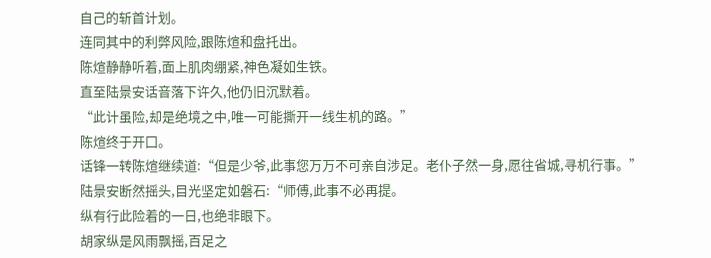自己的斩首计划。
连同其中的利弊风险,跟陈煊和盘托出。
陈煊静静听着,面上肌肉绷紧,神色凝如生铁。
直至陆景安话音落下许久,他仍旧沉默着。
“此计虽险,却是绝境之中,唯一可能撕开一线生机的路。”
陈煊终于开囗。
话锋一转陈煊继续道:“但是少爷,此事您万万不可亲自涉足。老仆子然一身,愿往省城,寻机行事。”
陆景安断然摇头,目光坚定如磐石:“师傅,此事不必再提。
纵有行此险着的一日,也绝非眼下。
胡家纵是风雨飘摇,百足之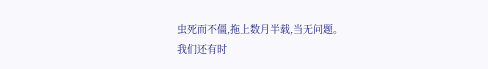虫死而不僵,拖上数月半载,当无问题。
我们还有时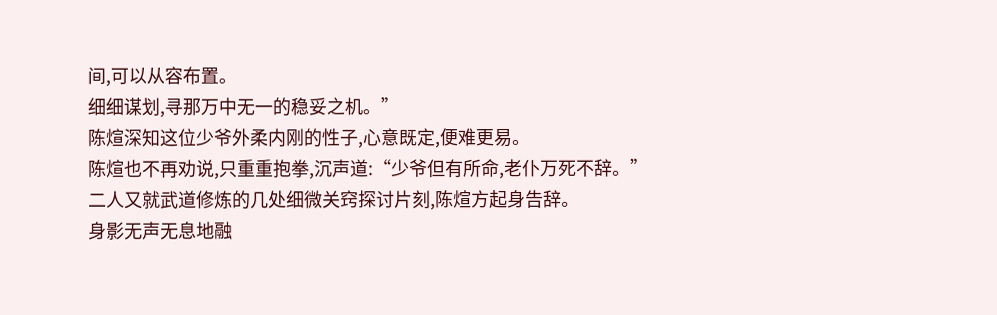间,可以从容布置。
细细谋划,寻那万中无一的稳妥之机。”
陈煊深知这位少爷外柔内刚的性子,心意既定,便难更易。
陈煊也不再劝说,只重重抱拳,沉声道:“少爷但有所命,老仆万死不辞。”
二人又就武道修炼的几处细微关窍探讨片刻,陈煊方起身告辞。
身影无声无息地融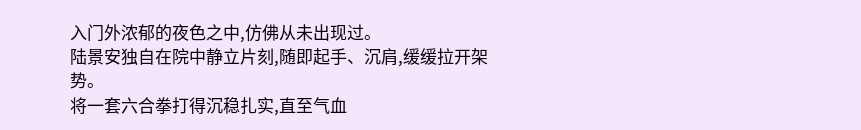入门外浓郁的夜色之中,仿佛从未出现过。
陆景安独自在院中静立片刻,随即起手、沉肩,缓缓拉开架势。
将一套六合拳打得沉稳扎实,直至气血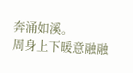奔涌如溪。
周身上下暖意融融